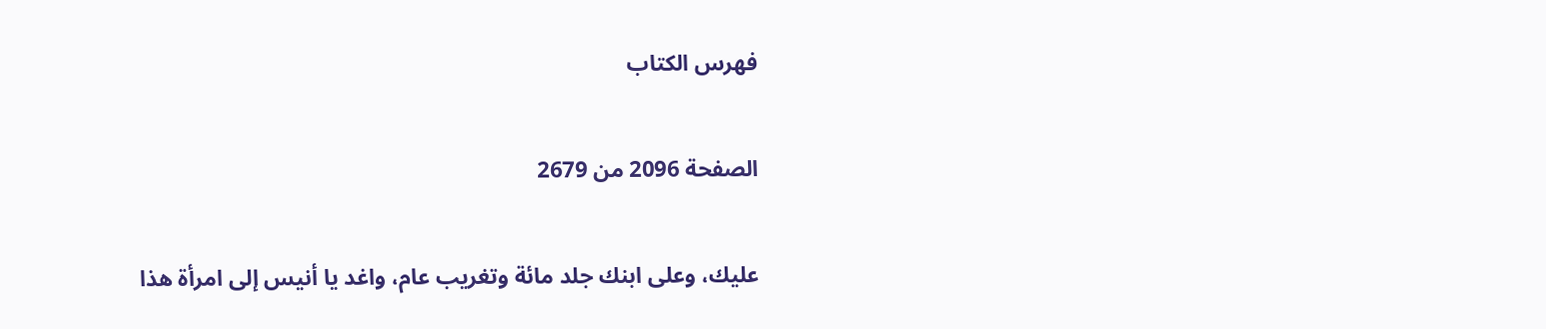فهرس الكتاب

الصفحة 2096 من 2679

عليك، وعلى ابنك جلد مائة وتغريب عام، واغد يا أنيس إلى امرأة هذا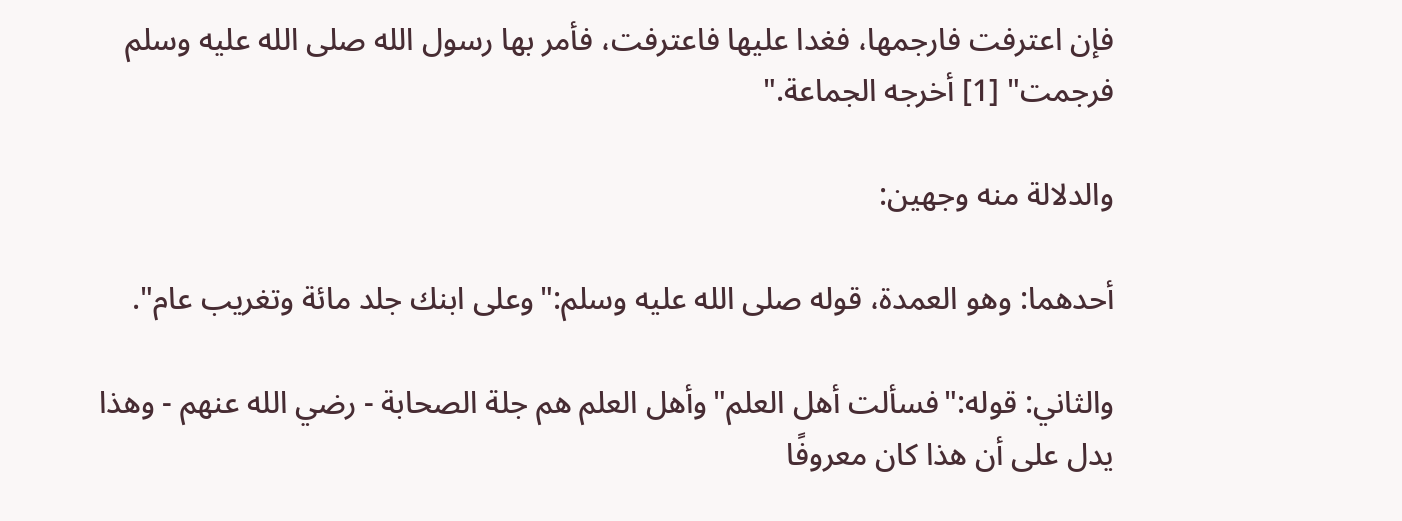فإن اعترفت فارجمها، فغدا عليها فاعترفت، فأمر بها رسول الله صلى الله عليه وسلم فرجمت" [1] أخرجه الجماعة."

والدلالة منه وجهين:

أحدهما: وهو العمدة، قوله صلى الله عليه وسلم:"وعلى ابنك جلد مائة وتغريب عام".

والثاني: قوله:"فسألت أهل العلم"وأهل العلم هم جلة الصحابة - رضي الله عنهم - وهذا يدل على أن هذا كان معروفًا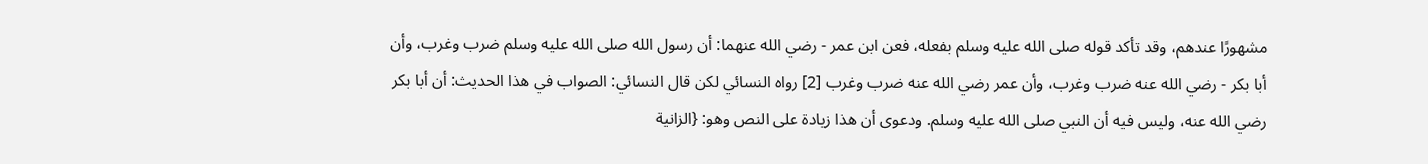مشهورًا عندهم، وقد تأكد قوله صلى الله عليه وسلم بفعله، فعن ابن عمر - رضي الله عنهما: أن رسول الله صلى الله عليه وسلم ضرب وغرب، وأن أبا بكر - رضي الله عنه ضرب وغرب، وأن عمر رضي الله عنه ضرب وغرب [2] رواه النسائي لكن قال النسائي: الصواب في هذا الحديث: أن أبا بكر رضي الله عنه، وليس فيه أن النبي صلى الله عليه وسلم. ودعوى أن هذا زيادة على النص وهو: {الزانية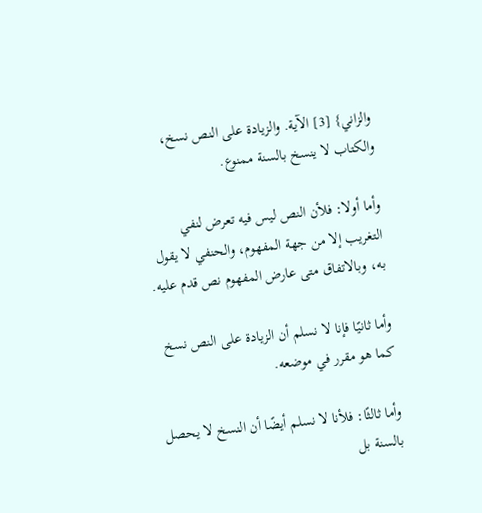والزاني} [3] الآية. والزيادة على النص نسخ، والكتاب لا ينسخ بالسنة ممنوع.

وأما أولا: فلأن النص ليس فيه تعرض لنفي التغريب إلا من جهة المفهوم، والحنفي لا يقول به، وبالاتفاق متى عارض المفهوم نص قدم عليه.

وأما ثانيًا فإنا لا نسلم أن الزيادة على النص نسخ كما هو مقرر في موضعه.

وأما ثالثًا: فلأنا لا نسلم أيضًا أن النسخ لا يحصل بالسنة بل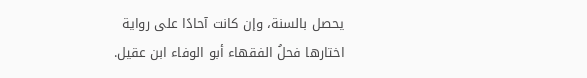يحصل بالسنة، وإن كانت آحادًا على رواية اختارها فحلُ الفقهاء أبو الوفاء ابن عقيل.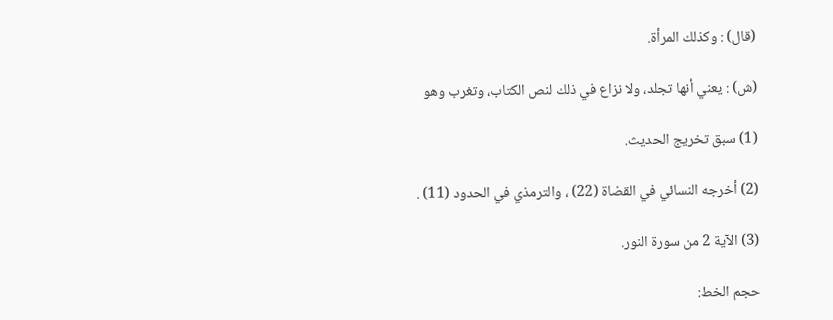(قال) : وكذلك المرأة.

(ش) : يعني أنها تجلد، ولا نزاع في ذلك لنص الكتاب، وتغرب وهو

(1) سبق تخريج الحديث.

(2) أخرجه النسائي في القضاة (22) ، والترمذي في الحدود (11) .

(3) الآية 2 من سورة النور.

حجم الخط: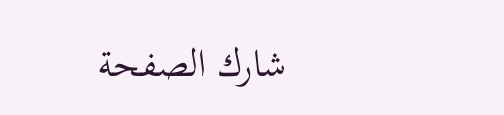شارك الصفحة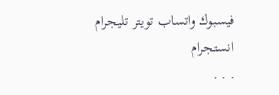فيسبوك واتساب تويتر تليجرام انستجرام
. . .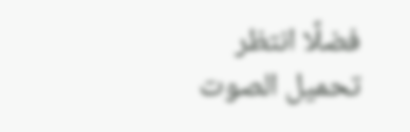فضلًا انتظر تحميل الصوت